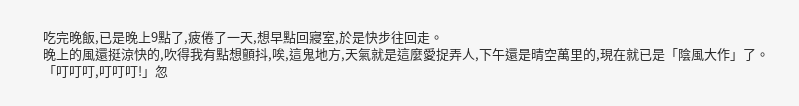吃完晚飯,已是晚上9點了,疲倦了一天,想早點回寢室,於是快步往回走。
晚上的風還挺涼快的,吹得我有點想顫抖,唉,這鬼地方,天氣就是這麼愛捉弄人,下午還是晴空萬里的,現在就已是「陰風大作」了。
「叮叮叮,叮叮叮!」忽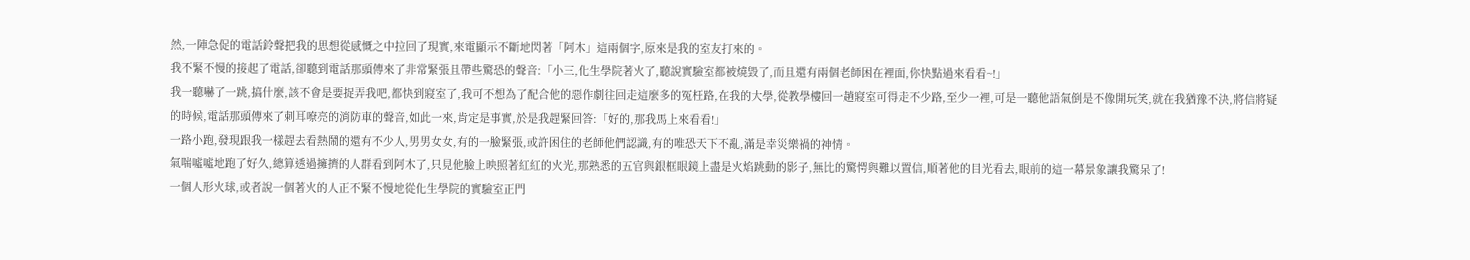然,一陣急促的電話鈴聲把我的思想從感慨之中拉回了現實,來電顯示不斷地閃著「阿木」這兩個字,原來是我的室友打來的。
我不緊不慢的接起了電話,卻聽到電話那頭傳來了非常緊張且帶些驚恐的聲音:「小三,化生學院著火了,聽說實驗室都被燒毀了,而且還有兩個老師困在裡面,你快點過來看看~!」
我一聽嚇了一跳,搞什麼,該不會是要捉弄我吧,都快到寢室了,我可不想為了配合他的惡作劇往回走這麼多的冤枉路,在我的大學,從教學樓回一趟寢室可得走不少路,至少一裡,可是一聽他語氣倒是不像開玩笑,就在我猶豫不決,將信將疑的時候,電話那頭傳來了刺耳嘹亮的消防車的聲音,如此一來,肯定是事實,於是我趕緊回答:「好的,那我馬上來看看!」
一路小跑,發現跟我一樣趕去看熱鬧的還有不少人,男男女女,有的一臉緊張,或許困住的老師他們認識,有的唯恐天下不亂,滿是幸災樂禍的神情。
氣喘噓噓地跑了好久,總算透過擁擠的人群看到阿木了,只見他臉上映照著紅紅的火光,那熟悉的五官與銀框眼鏡上盡是火焰跳動的影子,無比的驚愕與難以置信,順著他的目光看去,眼前的這一幕景象讓我驚呆了!
一個人形火球,或者說一個著火的人正不緊不慢地從化生學院的實驗室正門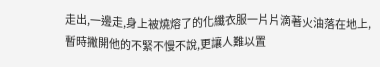走出,一邊走,身上被燒熔了的化纖衣服一片片滴著火油落在地上,暫時撇開他的不緊不慢不說,更讓人難以置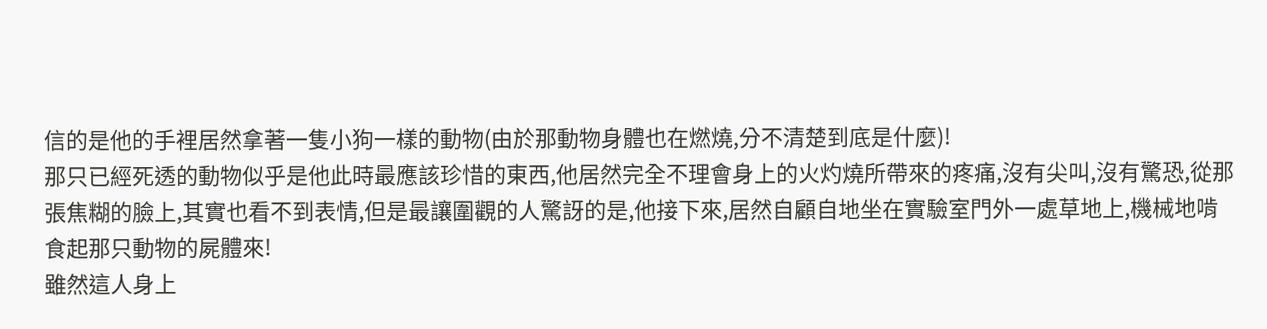信的是他的手裡居然拿著一隻小狗一樣的動物(由於那動物身體也在燃燒,分不清楚到底是什麼)!
那只已經死透的動物似乎是他此時最應該珍惜的東西,他居然完全不理會身上的火灼燒所帶來的疼痛,沒有尖叫,沒有驚恐,從那張焦糊的臉上,其實也看不到表情,但是最讓圍觀的人驚訝的是,他接下來,居然自顧自地坐在實驗室門外一處草地上,機械地啃食起那只動物的屍體來!
雖然這人身上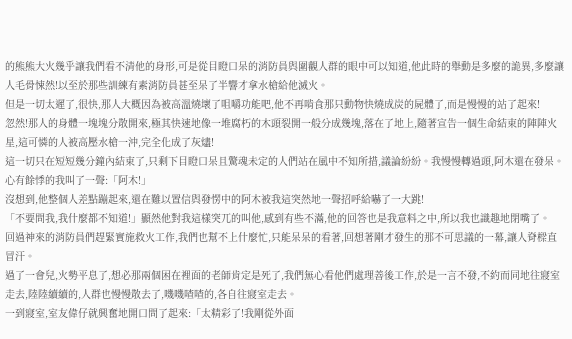的熊熊大火幾乎讓我們看不清他的身形,可是從目瞪口呆的消防員與圍觀人群的眼中可以知道,他此時的舉動是多麼的詭異,多麼讓人毛骨悚然!以至於那些訓練有素消防員甚至呆了半響才拿水槍給他滅火。
但是一切太遲了,很快,那人大概因為被高溫燒壞了咀嚼功能吧,他不再啃食那只動物快燒成炭的屍體了,而是慢慢的站了起來!
忽然!那人的身體一塊塊分散開來,極其快速地像一堆腐朽的木頭裂開一般分成幾塊,落在了地上,隨著宣告一個生命結束的陣陣火星,這可憐的人被高壓水槍一沖,完全化成了灰燼!
這一切只在短短幾分鐘內結束了,只剩下目瞪口呆且驚魂未定的人們站在風中不知所措,議論紛紛。我慢慢轉過頭,阿木還在發呆。
心有餘悸的我叫了一聲:「阿木!」
沒想到,他整個人差點蹦起來,還在難以置信與發愣中的阿木被我這突然地一聲招呼給嚇了一大跳!
「不要問我,我什麼都不知道!」顯然他對我這樣突兀的叫他,感到有些不滿,他的回答也是我意料之中,所以我也識趣地閉嘴了。
回過神來的消防員們趕緊實施救火工作,我們也幫不上什麼忙,只能呆呆的看著,回想著剛才發生的那不可思議的一幕,讓人脊樑直冒汗。
過了一會兒,火勢平息了,想必那兩個困在裡面的老師肯定是死了,我們無心看他們處理善後工作,於是一言不發,不約而同地往寢室走去,陸陸續續的,人群也慢慢散去了,嘰嘰喳喳的,各自往寢室走去。
一到寢室,室友偉仔就興奮地開口問了起來:「太精彩了!我剛從外面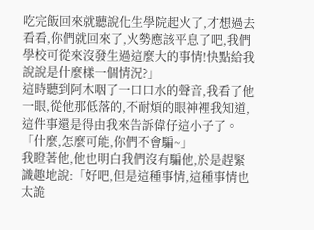吃完飯回來就聽說化生學院起火了,才想過去看看,你們就回來了,火勢應該平息了吧,我們學校可從來沒發生過這麼大的事情!快點給我說說是什麼樣一個情況?」
這時聽到阿木咽了一口口水的聲音,我看了他一眼,從他那低落的,不耐煩的眼神裡我知道,這件事還是得由我來告訴偉仔這小子了。
「什麼,怎麼可能,你們不會騙~」
我瞪著他,他也明白我們沒有騙他,於是趕緊識趣地說:「好吧,但是這種事情,這種事情也太詭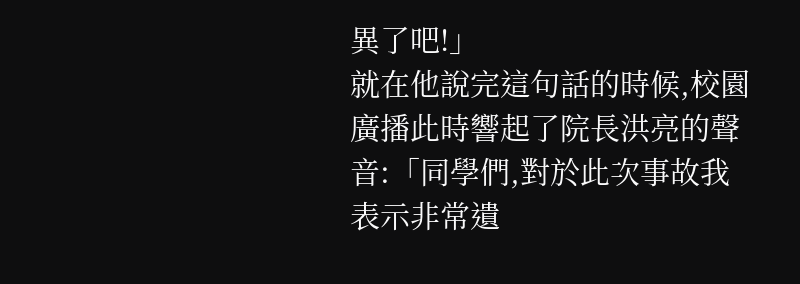異了吧!」
就在他說完這句話的時候,校園廣播此時響起了院長洪亮的聲音:「同學們,對於此次事故我表示非常遺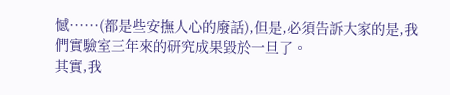憾······(都是些安撫人心的廢話),但是,必須告訴大家的是,我們實驗室三年來的研究成果毀於一旦了。
其實,我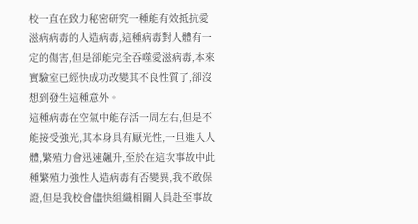校一直在致力秘密研究一種能有效抵抗愛滋病病毒的人造病毒,這種病毒對人體有一定的傷害,但是卻能完全吞噬愛滋病毒,本來實驗室已經快成功改變其不良性質了,卻沒想到發生這種意外。
這種病毒在空氣中能存活一周左右,但是不能接受強光,其本身具有厭光性,一旦進入人體,繁殖力會迅速飆升,至於在這次事故中此種繁殖力強性人造病毒有否變異,我不敢保證,但是我校會儘快組織相關人員赴至事故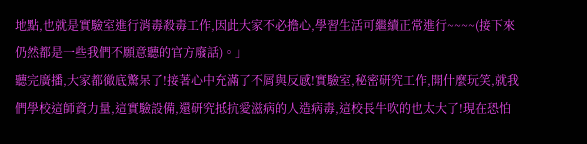地點,也就是實驗室進行消毒殺毒工作,因此大家不必擔心,學習生活可繼續正常進行~~~~(接下來仍然都是一些我們不願意聽的官方廢話)。」
聽完廣播,大家都徹底驚呆了!接著心中充滿了不屑與反感!實驗室,秘密研究工作,開什麼玩笑,就我們學校這師資力量,這實驗設備,還研究抵抗愛滋病的人造病毒,這校長牛吹的也太大了!現在恐怕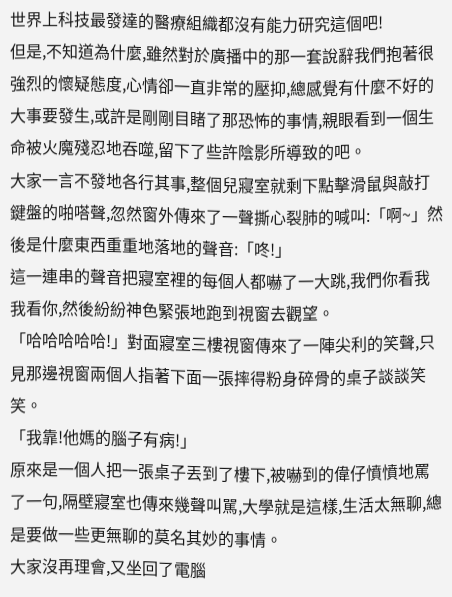世界上科技最發達的醫療組織都沒有能力研究這個吧!
但是,不知道為什麼,雖然對於廣播中的那一套說辭我們抱著很強烈的懷疑態度,心情卻一直非常的壓抑,總感覺有什麼不好的大事要發生,或許是剛剛目睹了那恐怖的事情,親眼看到一個生命被火魔殘忍地吞噬,留下了些許陰影所導致的吧。
大家一言不發地各行其事,整個兒寢室就剩下點擊滑鼠與敲打鍵盤的啪嗒聲,忽然窗外傳來了一聲撕心裂肺的喊叫:「啊~」然後是什麼東西重重地落地的聲音:「咚!」
這一連串的聲音把寢室裡的每個人都嚇了一大跳,我們你看我我看你,然後紛紛神色緊張地跑到視窗去觀望。
「哈哈哈哈哈!」對面寢室三樓視窗傳來了一陣尖利的笑聲,只見那邊視窗兩個人指著下面一張摔得粉身碎骨的桌子談談笑笑。
「我靠!他媽的腦子有病!」
原來是一個人把一張桌子丟到了樓下,被嚇到的偉仔憤憤地罵了一句,隔壁寢室也傳來幾聲叫駡,大學就是這樣,生活太無聊,總是要做一些更無聊的莫名其妙的事情。
大家沒再理會,又坐回了電腦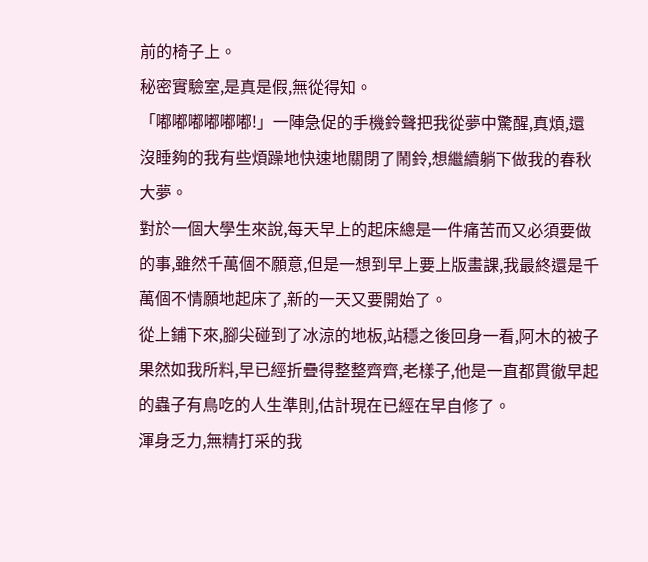前的椅子上。
秘密實驗室,是真是假,無從得知。
「嘟嘟嘟嘟嘟嘟!」一陣急促的手機鈴聲把我從夢中驚醒,真煩,還沒睡夠的我有些煩躁地快速地關閉了鬧鈴,想繼續躺下做我的春秋大夢。
對於一個大學生來說,每天早上的起床總是一件痛苦而又必須要做的事,雖然千萬個不願意,但是一想到早上要上版畫課,我最終還是千萬個不情願地起床了,新的一天又要開始了。
從上鋪下來,腳尖碰到了冰涼的地板,站穩之後回身一看,阿木的被子果然如我所料,早已經折疊得整整齊齊,老樣子,他是一直都貫徹早起的蟲子有鳥吃的人生準則,估計現在已經在早自修了。
渾身乏力,無精打采的我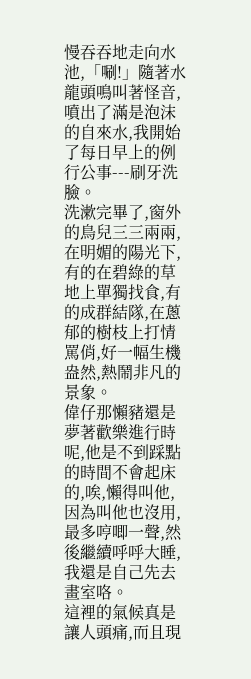慢吞吞地走向水池,「唰!」隨著水龍頭鳴叫著怪音,噴出了滿是泡沫的自來水,我開始了每日早上的例行公事---刷牙洗臉。
洗漱完畢了,窗外的鳥兒三三兩兩,在明媚的陽光下,有的在碧綠的草地上單獨找食,有的成群結隊,在蔥郁的樹枝上打情罵俏,好一幅生機盎然,熱鬧非凡的景象。
偉仔那懶豬還是夢著歡樂進行時呢,他是不到踩點的時間不會起床的,唉,懶得叫他,因為叫他也沒用,最多哼唧一聲,然後繼續呼呼大睡,我還是自己先去畫室咯。
這裡的氣候真是讓人頭痛,而且現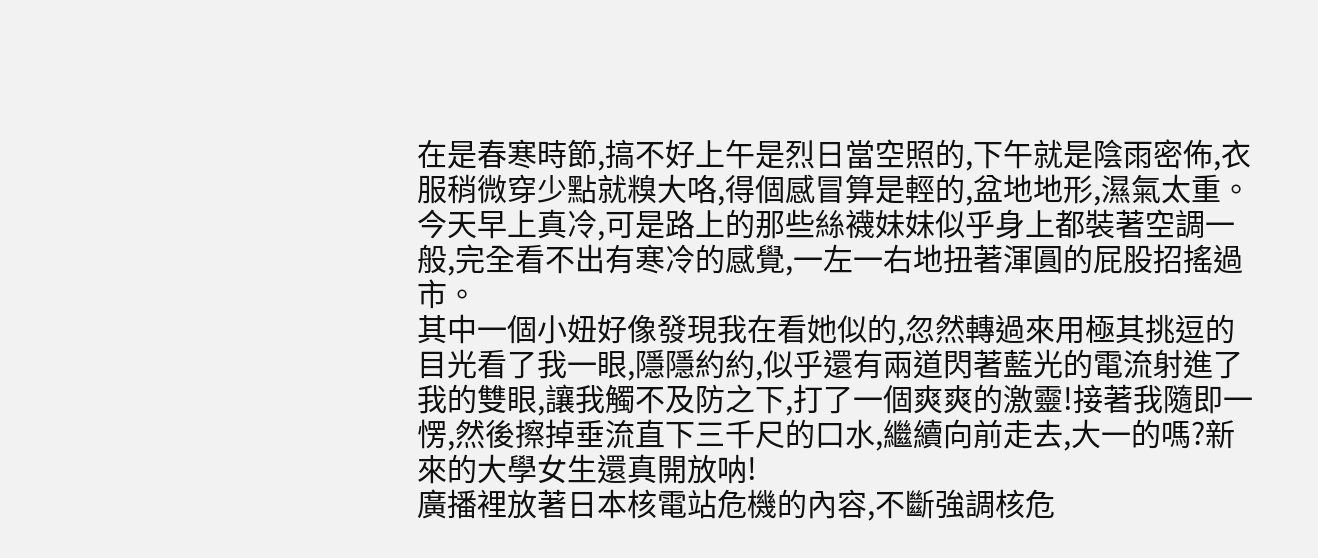在是春寒時節,搞不好上午是烈日當空照的,下午就是陰雨密佈,衣服稍微穿少點就糗大咯,得個感冒算是輕的,盆地地形,濕氣太重。
今天早上真冷,可是路上的那些絲襪妹妹似乎身上都裝著空調一般,完全看不出有寒冷的感覺,一左一右地扭著渾圓的屁股招搖過市。
其中一個小妞好像發現我在看她似的,忽然轉過來用極其挑逗的目光看了我一眼,隱隱約約,似乎還有兩道閃著藍光的電流射進了我的雙眼,讓我觸不及防之下,打了一個爽爽的激靈!接著我隨即一愣,然後擦掉垂流直下三千尺的口水,繼續向前走去,大一的嗎?新來的大學女生還真開放呐!
廣播裡放著日本核電站危機的內容,不斷強調核危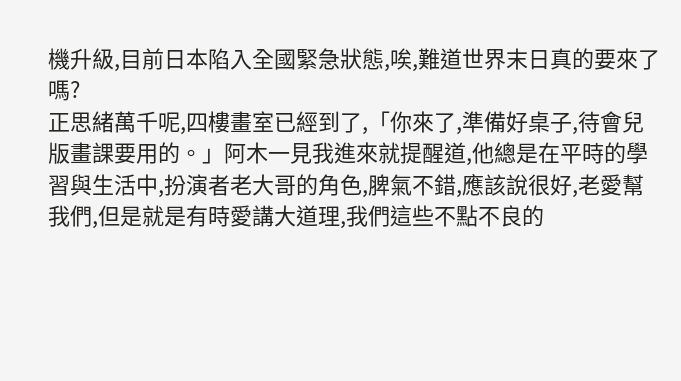機升級,目前日本陷入全國緊急狀態,唉,難道世界末日真的要來了嗎?
正思緒萬千呢,四樓畫室已經到了,「你來了,準備好桌子,待會兒版畫課要用的。」阿木一見我進來就提醒道,他總是在平時的學習與生活中,扮演者老大哥的角色,脾氣不錯,應該說很好,老愛幫我們,但是就是有時愛講大道理,我們這些不點不良的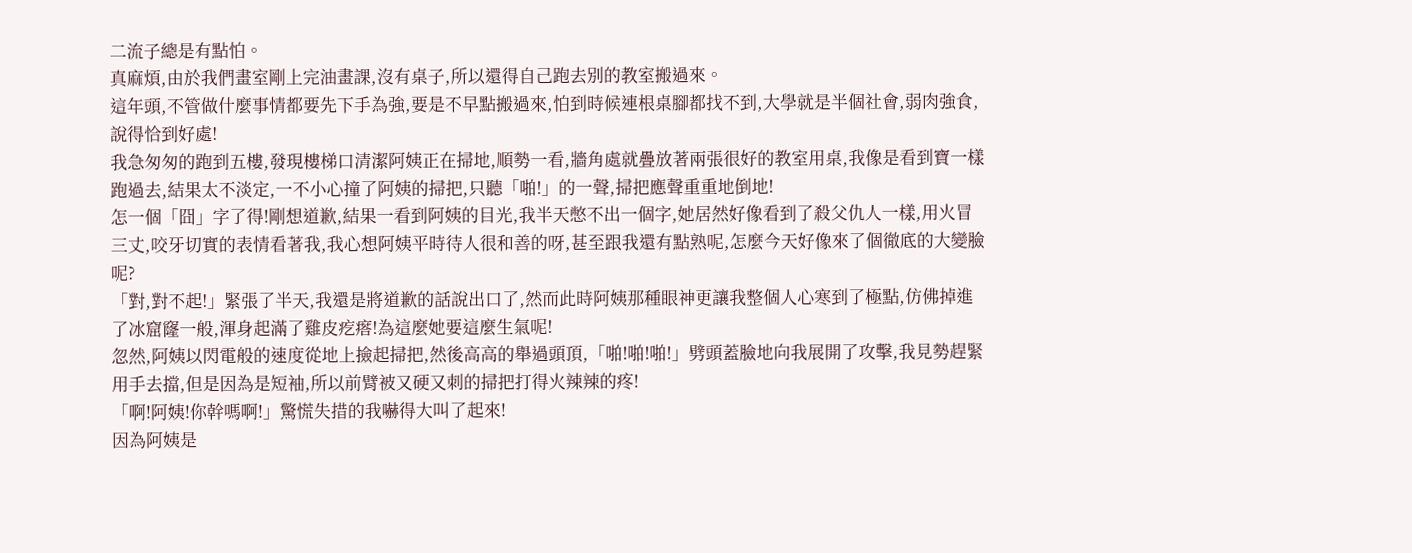二流子總是有點怕。
真麻煩,由於我們畫室剛上完油畫課,沒有桌子,所以還得自己跑去別的教室搬過來。
這年頭,不管做什麼事情都要先下手為強,要是不早點搬過來,怕到時候連根桌腳都找不到,大學就是半個社會,弱肉強食,說得恰到好處!
我急匆匆的跑到五樓,發現樓梯口清潔阿姨正在掃地,順勢一看,牆角處就疊放著兩張很好的教室用桌,我像是看到寶一樣跑過去,結果太不淡定,一不小心撞了阿姨的掃把,只聽「啪!」的一聲,掃把應聲重重地倒地!
怎一個「囧」字了得!剛想道歉,結果一看到阿姨的目光,我半天憋不出一個字,她居然好像看到了殺父仇人一樣,用火冒三丈,咬牙切實的表情看著我,我心想阿姨平時待人很和善的呀,甚至跟我還有點熟呢,怎麼今天好像來了個徹底的大變臉呢?
「對,對不起!」緊張了半天,我還是將道歉的話說出口了,然而此時阿姨那種眼神更讓我整個人心寒到了極點,仿佛掉進了冰窟窿一般,渾身起滿了雞皮疙瘩!為這麼她要這麼生氣呢!
忽然,阿姨以閃電般的速度從地上撿起掃把,然後高高的舉過頭頂,「啪!啪!啪!」劈頭蓋臉地向我展開了攻擊,我見勢趕緊用手去擋,但是因為是短袖,所以前臂被又硬又刺的掃把打得火辣辣的疼!
「啊!阿姨!你幹嗎啊!」驚慌失措的我嚇得大叫了起來!
因為阿姨是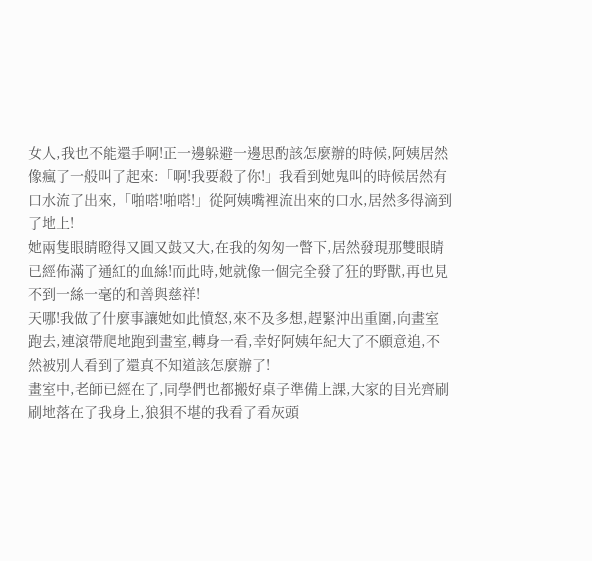女人,我也不能還手啊!正一邊躲避一邊思酌該怎麼辦的時候,阿姨居然像瘋了一般叫了起來:「啊!我要殺了你!」我看到她鬼叫的時候居然有口水流了出來,「啪嗒!啪嗒!」從阿姨嘴裡流出來的口水,居然多得滴到了地上!
她兩隻眼睛瞪得又圓又鼓又大,在我的匆匆一瞥下,居然發現那雙眼睛已經佈滿了通紅的血絲!而此時,她就像一個完全發了狂的野獸,再也見不到一絲一毫的和善與慈祥!
天哪!我做了什麼事讓她如此憤怒,來不及多想,趕緊沖出重圍,向畫室跑去,連滾帶爬地跑到畫室,轉身一看,幸好阿姨年紀大了不願意追,不然被別人看到了還真不知道該怎麼辦了!
畫室中,老師已經在了,同學們也都搬好桌子準備上課,大家的目光齊刷刷地落在了我身上,狼狽不堪的我看了看灰頭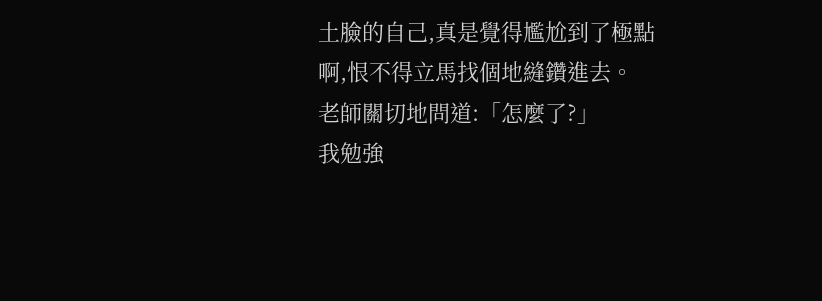土臉的自己,真是覺得尷尬到了極點啊,恨不得立馬找個地縫鑽進去。
老師關切地問道:「怎麼了?」
我勉強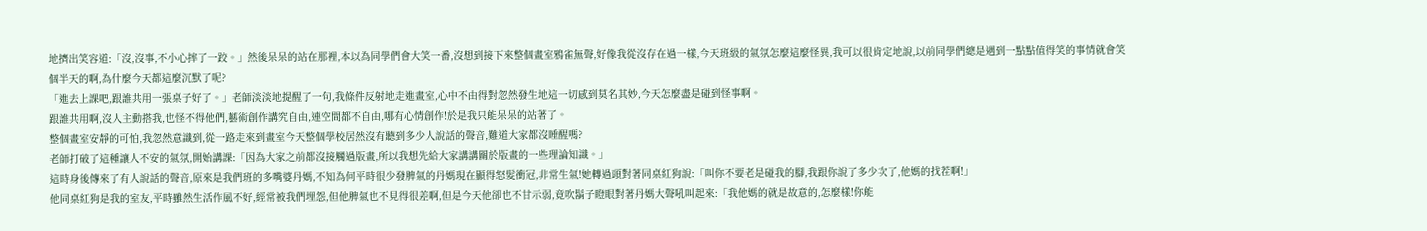地擠出笑容道:「沒,沒事,不小心摔了一跤。」然後呆呆的站在那裡,本以為同學們會大笑一番,沒想到接下來整個畫室鴉雀無聲,好像我從沒存在過一樣,今天班級的氣氛怎麼這麼怪異,我可以很肯定地說,以前同學們總是遇到一點點值得笑的事情就會笑個半天的啊,為什麼今天都這麼沉默了呢?
「進去上課吧,跟誰共用一張桌子好了。」老師淡淡地提醒了一句,我條件反射地走進畫室,心中不由得對忽然發生地這一切感到莫名其妙,今天怎麼盡是碰到怪事啊。
跟誰共用啊,沒人主動搭我,也怪不得他們,藝術創作講究自由,連空間都不自由,哪有心情創作!於是我只能呆呆的站著了。
整個畫室安靜的可怕,我忽然意識到,從一路走來到畫室今天整個學校居然沒有聽到多少人說話的聲音,難道大家都沒睡醒嗎?
老師打破了這種讓人不安的氣氛,開始講課:「因為大家之前都沒接觸過版畫,所以我想先給大家講講關於版畫的一些理論知識。」
這時身後傳來了有人說話的聲音,原來是我們班的多嘴婆丹媽,不知為何平時很少發脾氣的丹媽現在顯得怒髮衝冠,非常生氣!她轉過頭對著同桌紅狗說:「叫你不要老是碰我的腳,我跟你說了多少次了,他媽的找茬啊!」
他同桌紅狗是我的室友,平時雖然生活作風不好,經常被我們埋怨,但他脾氣也不見得很差啊,但是今天他卻也不甘示弱,竟吹鬍子瞪眼對著丹媽大聲吼叫起來:「我他媽的就是故意的,怎麼樣!你能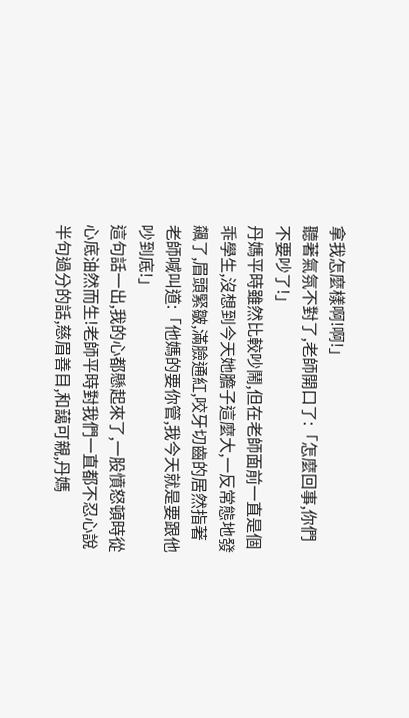拿我怎麼樣啊!啊!」
聽著氣氛不對了,老師開口了:「怎麼回事,你們不要吵了!」
丹媽平時雖然比較吵鬧,但在老師面前一直是個乖學生,沒想到今天她膽子這麼大,一反常態地發飆了,眉頭緊皺,滿臉通紅,咬牙切齒的居然指著老師喊叫道:「他媽的要你管,我今天就是要跟他吵到底!」
這句話一出,我的心都懸起來了,一股憤怒頓時從心底油然而生!老師平時對我們一直都不忍心說半句過分的話,慈眉善目,和藹可親,丹媽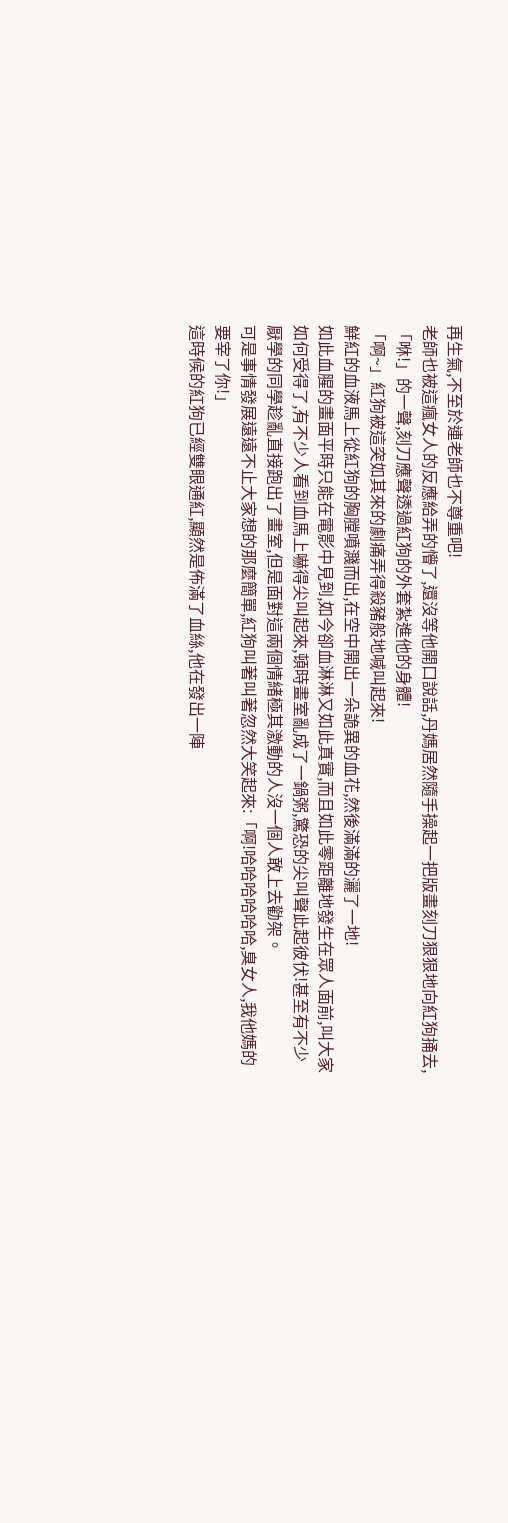再生氣,不至於連老師也不尊重吧!
老師也被這瘋女人的反應給弄的懵了,還沒等他開口說話,丹媽居然隨手操起一把版畫刻刀狠狠地向紅狗捅去,「咻!」的一聲,刻刀應聲透過紅狗的外套紮進他的身體!
「啊~」紅狗被這突如其來的劇痛弄得殺豬般地喊叫起來!
鮮紅的血液馬上從紅狗的胸膛噴濺而出,在空中開出一朵詭異的血花,然後滿滿的灑了一地!
如此血腥的畫面平時只能在電影中見到,如今卻血淋淋又如此真實,而且如此零距離地發生在眾人面前,叫大家如何受得了,有不少人看到血馬上嚇得尖叫起來,頓時畫室亂成了一鍋粥,驚恐的尖叫聲此起彼伏!甚至有不少厭學的同學趁亂直接跑出了畫室,但是面對這兩個情緒極其激動的人沒一個人敢上去勸架。
可是事情發展遠遠不止大家想的那麼簡單,紅狗叫著叫著忽然大笑起來:「啊!哈哈哈哈哈哈,臭女人,我他媽的要宰了你!」
這時候的紅狗已經雙眼通紅,顯然是佈滿了血絲,他在發出一陣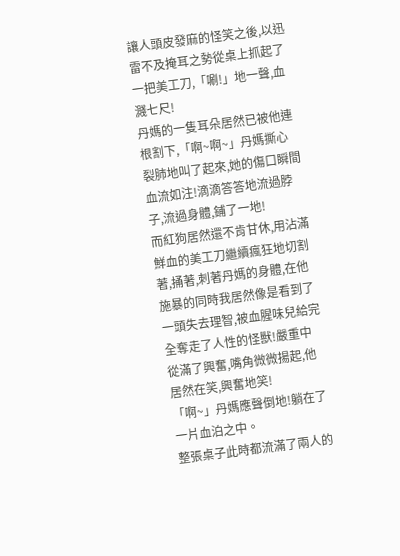讓人頭皮發麻的怪笑之後,以迅雷不及掩耳之勢從桌上抓起了一把美工刀,「唰!」地一聲,血濺七尺!
丹媽的一隻耳朵居然已被他連根割下,「啊~啊~」丹媽撕心裂肺地叫了起來,她的傷口瞬間血流如注!滴滴答答地流過脖子,流過身體,鋪了一地!
而紅狗居然還不肯甘休,用沾滿鮮血的美工刀繼續瘋狂地切割著,捅著,刺著丹媽的身體,在他施暴的同時我居然像是看到了一頭失去理智,被血腥味兒給完全奪走了人性的怪獸!嚴重中從滿了興奮,嘴角微微揚起,他居然在笑,興奮地笑!
「啊~」丹媽應聲倒地!躺在了一片血泊之中。
整張桌子此時都流滿了兩人的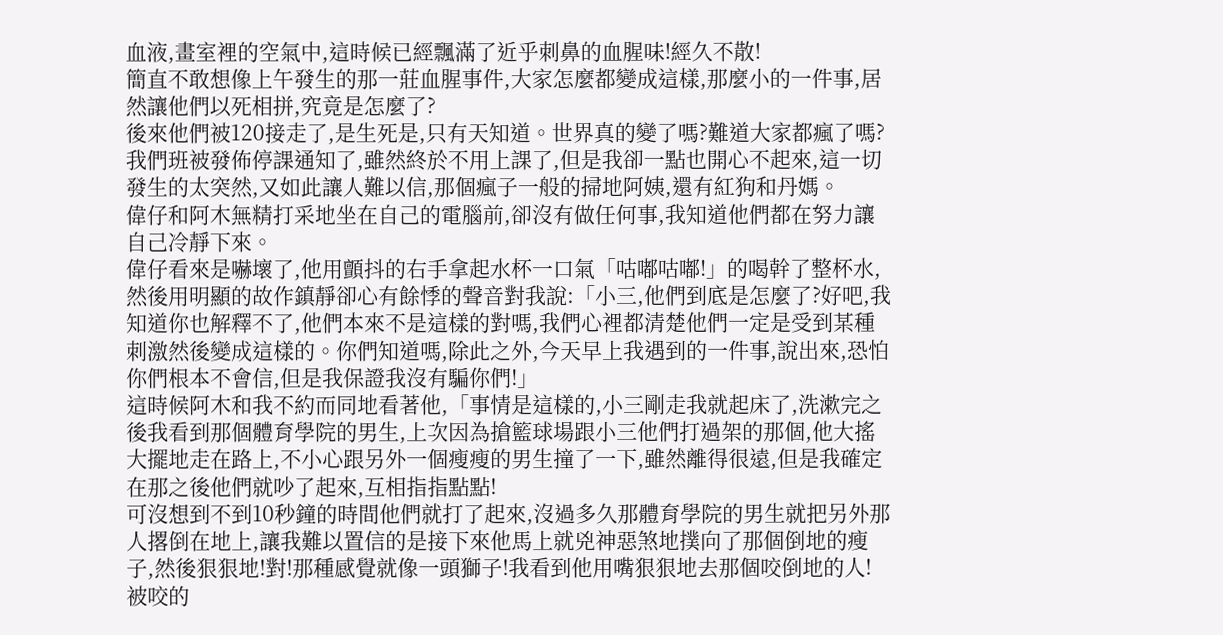血液,畫室裡的空氣中,這時候已經飄滿了近乎刺鼻的血腥味!經久不散!
簡直不敢想像上午發生的那一莊血腥事件,大家怎麼都變成這樣,那麼小的一件事,居然讓他們以死相拼,究竟是怎麼了?
後來他們被120接走了,是生死是,只有天知道。世界真的變了嗎?難道大家都瘋了嗎?
我們班被發佈停課通知了,雖然終於不用上課了,但是我卻一點也開心不起來,這一切發生的太突然,又如此讓人難以信,那個瘋子一般的掃地阿姨,還有紅狗和丹媽。
偉仔和阿木無精打采地坐在自己的電腦前,卻沒有做任何事,我知道他們都在努力讓自己冷靜下來。
偉仔看來是嚇壞了,他用顫抖的右手拿起水杯一口氣「咕嘟咕嘟!」的喝幹了整杯水,然後用明顯的故作鎮靜卻心有餘悸的聲音對我說:「小三,他們到底是怎麼了?好吧,我知道你也解釋不了,他們本來不是這樣的對嗎,我們心裡都清楚他們一定是受到某種刺激然後變成這樣的。你們知道嗎,除此之外,今天早上我遇到的一件事,說出來,恐怕你們根本不會信,但是我保證我沒有騙你們!」
這時候阿木和我不約而同地看著他,「事情是這樣的,小三剛走我就起床了,洗漱完之後我看到那個體育學院的男生,上次因為搶籃球場跟小三他們打過架的那個,他大搖大擺地走在路上,不小心跟另外一個瘦瘦的男生撞了一下,雖然離得很遠,但是我確定在那之後他們就吵了起來,互相指指點點!
可沒想到不到10秒鐘的時間他們就打了起來,沒過多久那體育學院的男生就把另外那人撂倒在地上,讓我難以置信的是接下來他馬上就兇神惡煞地撲向了那個倒地的瘦子,然後狠狠地!對!那種感覺就像一頭獅子!我看到他用嘴狠狠地去那個咬倒地的人!
被咬的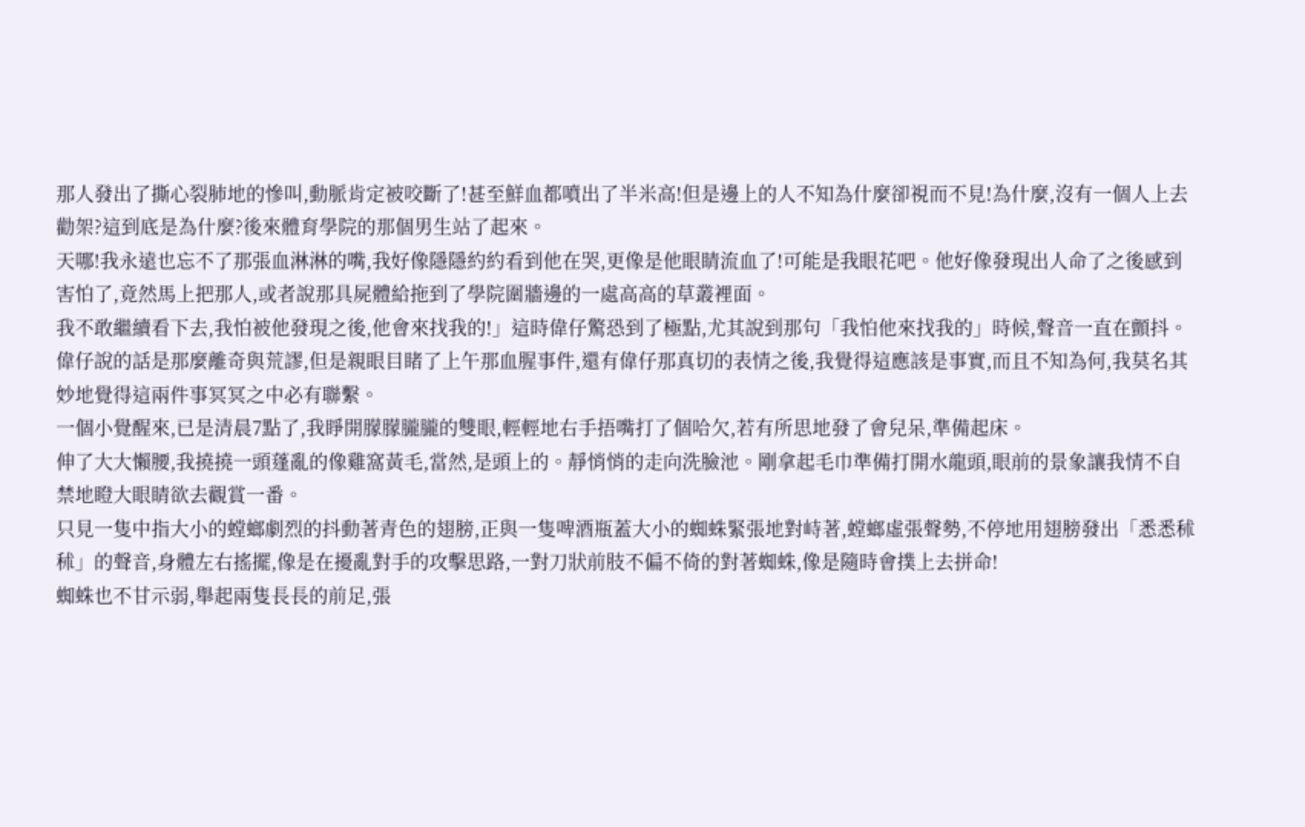那人發出了撕心裂肺地的慘叫,動脈肯定被咬斷了!甚至鮮血都噴出了半米高!但是邊上的人不知為什麼卻視而不見!為什麼,沒有一個人上去勸架?這到底是為什麼?後來體育學院的那個男生站了起來。
天哪!我永遠也忘不了那張血淋淋的嘴,我好像隱隱約約看到他在哭,更像是他眼睛流血了!可能是我眼花吧。他好像發現出人命了之後感到害怕了,竟然馬上把那人,或者說那具屍體給拖到了學院圍牆邊的一處高高的草叢裡面。
我不敢繼續看下去,我怕被他發現之後,他會來找我的!」這時偉仔驚恐到了極點,尤其說到那句「我怕他來找我的」時候,聲音一直在顫抖。
偉仔說的話是那麼離奇與荒謬,但是親眼目睹了上午那血腥事件,還有偉仔那真切的表情之後,我覺得這應該是事實,而且不知為何,我莫名其妙地覺得這兩件事冥冥之中必有聯繫。
一個小覺醒來,已是清晨7點了,我睜開朦朦朧朧的雙眼,輕輕地右手捂嘴打了個哈欠,若有所思地發了會兒呆,準備起床。
伸了大大懶腰,我撓撓一頭蓬亂的像雞窩黃毛,當然,是頭上的。靜悄悄的走向洗臉池。剛拿起毛巾準備打開水龍頭,眼前的景象讓我情不自禁地瞪大眼睛欲去觀賞一番。
只見一隻中指大小的螳螂劇烈的抖動著青色的翅膀,正與一隻啤酒瓶蓋大小的蜘蛛緊張地對峙著,螳螂虛張聲勢,不停地用翅膀發出「悉悉秫秫」的聲音,身體左右搖擺,像是在擾亂對手的攻擊思路,一對刀狀前肢不偏不倚的對著蜘蛛,像是隨時會撲上去拼命!
蜘蛛也不甘示弱,舉起兩隻長長的前足,張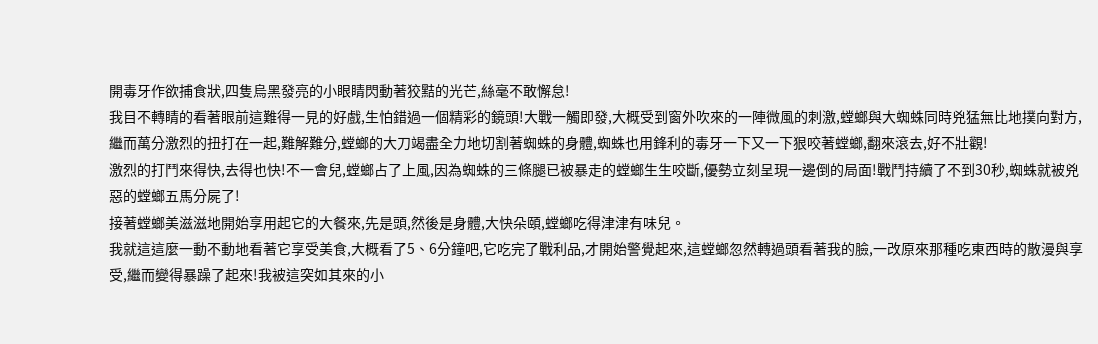開毒牙作欲捕食狀,四隻烏黑發亮的小眼睛閃動著狡黠的光芒,絲毫不敢懈怠!
我目不轉睛的看著眼前這難得一見的好戲,生怕錯過一個精彩的鏡頭!大戰一觸即發,大概受到窗外吹來的一陣微風的刺激,螳螂與大蜘蛛同時兇猛無比地撲向對方,繼而萬分激烈的扭打在一起,難解難分,螳螂的大刀竭盡全力地切割著蜘蛛的身體,蜘蛛也用鋒利的毒牙一下又一下狠咬著螳螂,翻來滾去,好不壯觀!
激烈的打鬥來得快,去得也快!不一會兒,螳螂占了上風,因為蜘蛛的三條腿已被暴走的螳螂生生咬斷,優勢立刻呈現一邊倒的局面!戰鬥持續了不到30秒,蜘蛛就被兇惡的螳螂五馬分屍了!
接著螳螂美滋滋地開始享用起它的大餐來,先是頭,然後是身體,大快朵頤,螳螂吃得津津有味兒。
我就這這麼一動不動地看著它享受美食,大概看了5、6分鐘吧,它吃完了戰利品,才開始警覺起來,這螳螂忽然轉過頭看著我的臉,一改原來那種吃東西時的散漫與享受,繼而變得暴躁了起來!我被這突如其來的小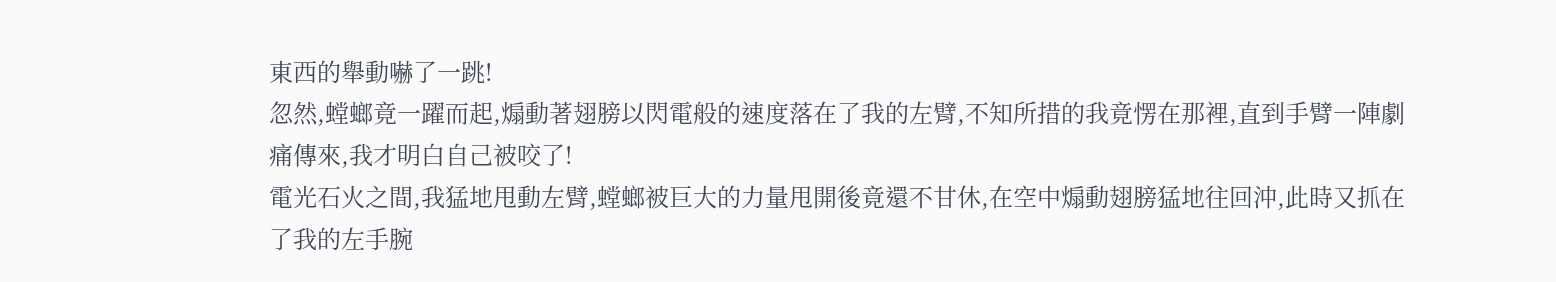東西的舉動嚇了一跳!
忽然,螳螂竟一躍而起,煽動著翅膀以閃電般的速度落在了我的左臂,不知所措的我竟愣在那裡,直到手臂一陣劇痛傳來,我才明白自己被咬了!
電光石火之間,我猛地甩動左臂,螳螂被巨大的力量甩開後竟還不甘休,在空中煽動翅膀猛地往回沖,此時又抓在了我的左手腕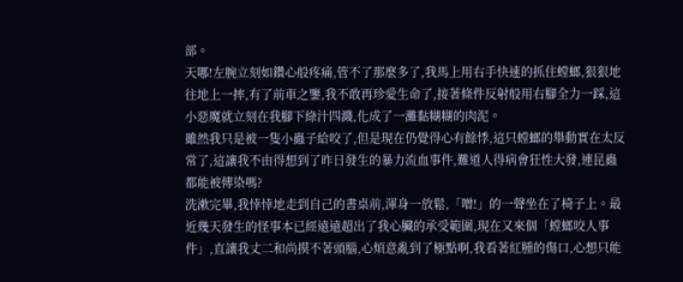部。
天哪!左腕立刻如鑽心般疼痛,管不了那麼多了,我馬上用右手快速的抓住螳螂,狠狠地往地上一摔,有了前車之鑒,我不敢再珍愛生命了,接著條件反射般用右腳全力一踩,這小惡魔就立刻在我腳下綠汁四濺,化成了一灘黏糊糊的肉泥。
雖然我只是被一隻小蟲子給咬了,但是現在仍覺得心有餘悸,這只螳螂的舉動實在太反常了,這讓我不由得想到了昨日發生的暴力流血事件,難道人得病會狂性大發,連昆蟲都能被傳染嗎?
洗漱完畢,我悻悻地走到自己的書桌前,渾身一放鬆,「噌!」的一聲坐在了椅子上。最近幾天發生的怪事本已經遠遠超出了我心臟的承受範圍,現在又來個「螳螂咬人事件」,直讓我丈二和尚摸不著頭腦,心煩意亂到了極點啊,我看著紅腫的傷口,心想只能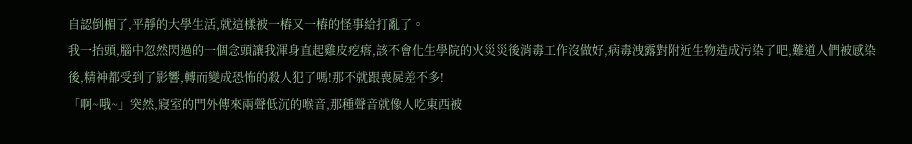自認倒楣了,平靜的大學生活,就這樣被一樁又一樁的怪事給打亂了。
我一抬頭,腦中忽然閃過的一個念頭讓我渾身直起雞皮疙瘩,該不會化生學院的火災災後消毒工作沒做好,病毒洩露對附近生物造成污染了吧,難道人們被感染後,精神都受到了影響,轉而變成恐怖的殺人犯了嗎!那不就跟喪屍差不多!
「啊~哦~」突然,寢室的門外傳來兩聲低沉的喉音,那種聲音就像人吃東西被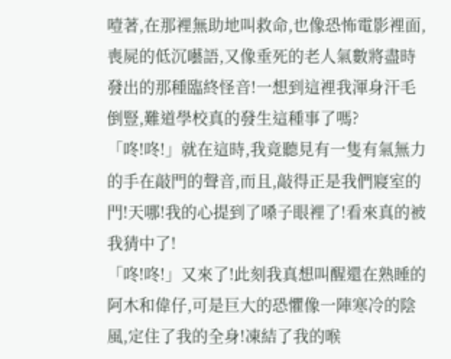噎著,在那裡無助地叫救命,也像恐怖電影裡面,喪屍的低沉囈語,又像垂死的老人氣數將盡時發出的那種臨終怪音!一想到這裡我渾身汗毛倒豎,難道學校真的發生這種事了嗎?
「咚!咚!」就在這時,我竟聽見有一隻有氣無力的手在敲門的聲音,而且,敲得正是我們寢室的門!天哪!我的心提到了嗓子眼裡了!看來真的被我猜中了!
「咚!咚!」又來了!此刻我真想叫醒還在熟睡的阿木和偉仔,可是巨大的恐懼像一陣寒冷的陰風,定住了我的全身!凍結了我的喉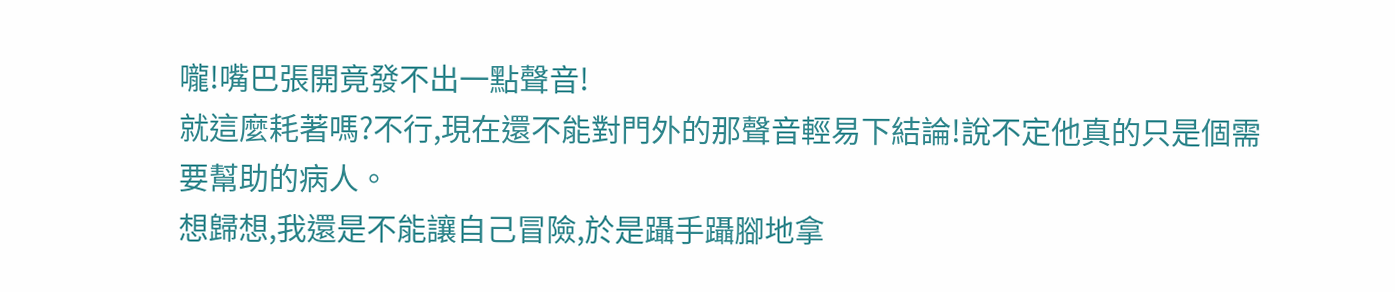嚨!嘴巴張開竟發不出一點聲音!
就這麼耗著嗎?不行,現在還不能對門外的那聲音輕易下結論!說不定他真的只是個需要幫助的病人。
想歸想,我還是不能讓自己冒險,於是躡手躡腳地拿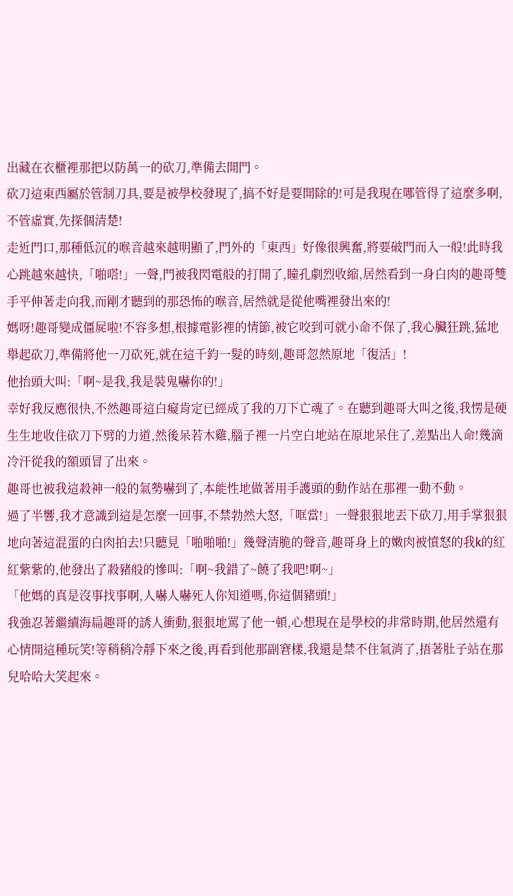出藏在衣櫃裡那把以防萬一的砍刀,準備去開門。
砍刀這東西屬於管制刀具,要是被學校發現了,搞不好是要開除的!可是我現在哪管得了這麼多啊,不管虛實,先探個清楚!
走近門口,那種低沉的喉音越來越明顯了,門外的「東西」好像很興奮,將要破門而入一般!此時我心跳越來越快,「啪嗒!」一聲,門被我閃電般的打開了,瞳孔劇烈收縮,居然看到一身白肉的趣哥雙手平伸著走向我,而剛才聽到的那恐怖的喉音,居然就是從他嘴裡發出來的!
媽呀!趣哥變成僵屍啦!不容多想,根據電影裡的情節,被它咬到可就小命不保了,我心臟狂跳,猛地舉起砍刀,準備將他一刀砍死,就在這千鈞一髮的時刻,趣哥忽然原地「復活」!
他抬頭大叫:「啊~是我,我是裝鬼嚇你的!」
幸好我反應很快,不然趣哥這白癡肯定已經成了我的刀下亡魂了。在聽到趣哥大叫之後,我愣是硬生生地收住砍刀下劈的力道,然後呆若木雞,腦子裡一片空白地站在原地呆住了,差點出人命!幾滴冷汗從我的額頭冒了出來。
趣哥也被我這殺神一般的氣勢嚇到了,本能性地做著用手護頭的動作站在那裡一動不動。
過了半響,我才意識到這是怎麼一回事,不禁勃然大怒,「哐當!」一聲狠狠地丟下砍刀,用手掌狠狠地向著這混蛋的白肉拍去!只聽見「啪啪啪!」幾聲清脆的聲音,趣哥身上的嫩肉被憤怒的我k的紅紅紫紫的,他發出了殺豬般的慘叫:「啊~我錯了~饒了我吧!啊~」
「他媽的真是沒事找事啊,人嚇人嚇死人你知道嗎,你這個豬頭!」
我強忍著繼續海扁趣哥的誘人衝動,狠狠地罵了他一頓,心想現在是學校的非常時期,他居然還有心情開這種玩笑!等稍稍冷靜下來之後,再看到他那副窘樣,我還是禁不住氣消了,捂著肚子站在那兒哈哈大笑起來。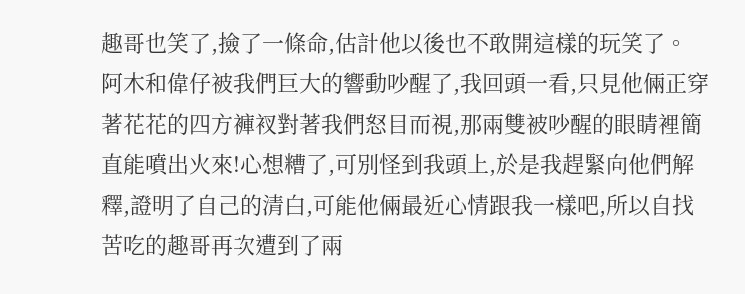趣哥也笑了,撿了一條命,估計他以後也不敢開這樣的玩笑了。
阿木和偉仔被我們巨大的響動吵醒了,我回頭一看,只見他倆正穿著花花的四方褲衩對著我們怒目而視,那兩雙被吵醒的眼睛裡簡直能噴出火來!心想糟了,可別怪到我頭上,於是我趕緊向他們解釋,證明了自己的清白,可能他倆最近心情跟我一樣吧,所以自找苦吃的趣哥再次遭到了兩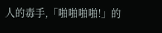人的毒手,「啪啪啪啪!」的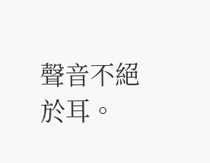聲音不絕於耳。